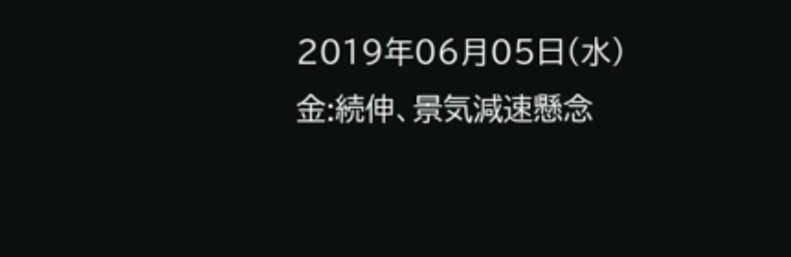2019年06月05日(水)
金:続伸、景気減速懸念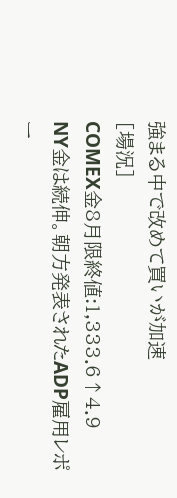強まる中で改めて買いが加速
[場況]
COMEX金8月限終値:1,333.6↑4.9
NY金は続伸。朝方発表されたADP雇用レポー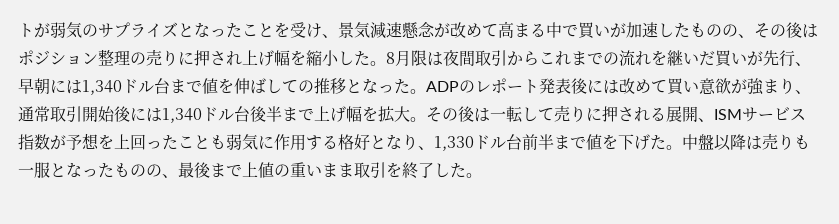トが弱気のサプライズとなったことを受け、景気減速懸念が改めて高まる中で買いが加速したものの、その後はポジション整理の売りに押され上げ幅を縮小した。8月限は夜間取引からこれまでの流れを継いだ買いが先行、早朝には1,340ドル台まで値を伸ばしての推移となった。ADPのレポート発表後には改めて買い意欲が強まり、通常取引開始後には1,340ドル台後半まで上げ幅を拡大。その後は一転して売りに押される展開、ISMサービス指数が予想を上回ったことも弱気に作用する格好となり、1,330ドル台前半まで値を下げた。中盤以降は売りも一服となったものの、最後まで上値の重いまま取引を終了した。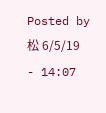Posted by 松 6/5/19 - 14:07